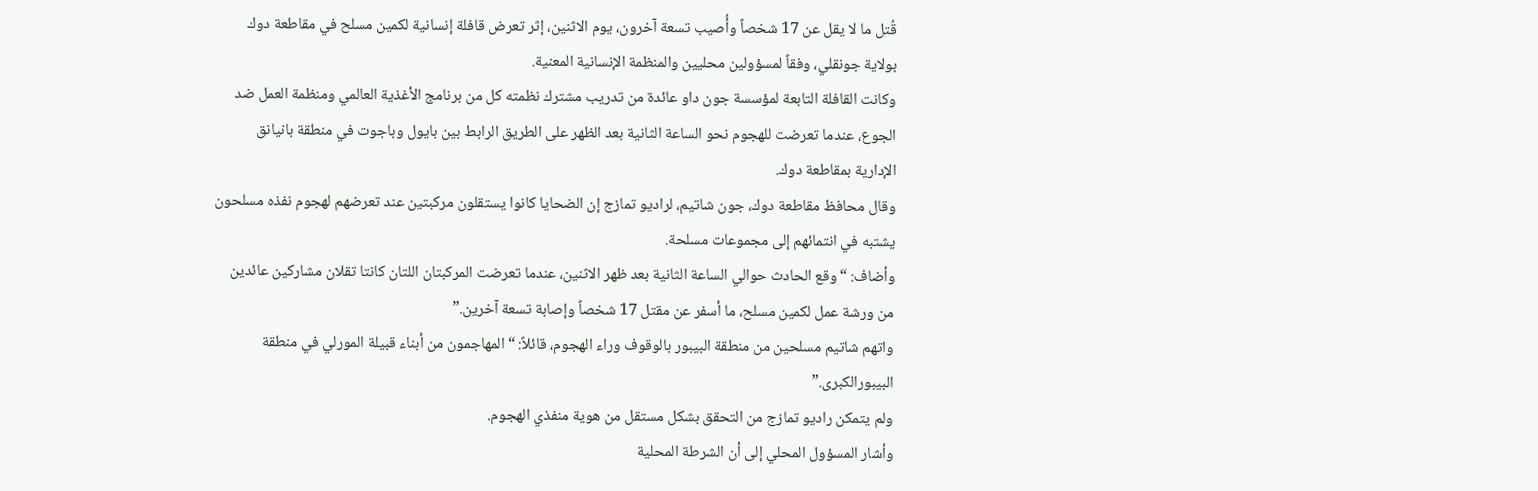قُتل ما لا يقل عن 17 شخصاً وأُصيب تسعة آخرون، يوم الاثنين، إثر تعرض قافلة إنسانية لكمين مسلح في مقاطعة دوك بولاية جونقلي، وفقاً لمسؤولين محليين والمنظمة الإنسانية المعنية.
وكانت القافلة التابعة لمؤسسة جون داو عائدة من تدريب مشترك نظمته كل من برنامج الأغذية العالمي ومنظمة العمل ضد الجوع، عندما تعرضت للهجوم نحو الساعة الثانية بعد الظهر على الطريق الرابط بين بايول وباجوت في منطقة بانيانق الإدارية بمقاطعة دوك.
وقال محافظ مقاطعة دوك، جون شاتيم، لراديو تمازج إن الضحايا كانوا يستقلون مركبتين عند تعرضهم لهجوم نفذه مسلحون يشتبه في انتمائهم إلى مجموعات مسلحة.
وأضاف: “وقع الحادث حوالي الساعة الثانية بعد ظهر الاثنين، عندما تعرضت المركبتان اللتان كانتا تقلان مشاركين عائدين من ورشة عمل لكمين مسلح، ما أسفر عن مقتل 17 شخصاً وإصابة تسعة آخرين.”
واتهم شاتيم مسلحين من منطقة البيبور بالوقوف وراء الهجوم، قائلاً: “المهاجمون من أبناء قبيلة المورلي في منطقة البيبورالكبرى.”
ولم يتمكن راديو تمازج من التحقق بشكل مستقل من هوية منفذي الهجوم.
وأشار المسؤول المحلي إلى أن الشرطة المحلية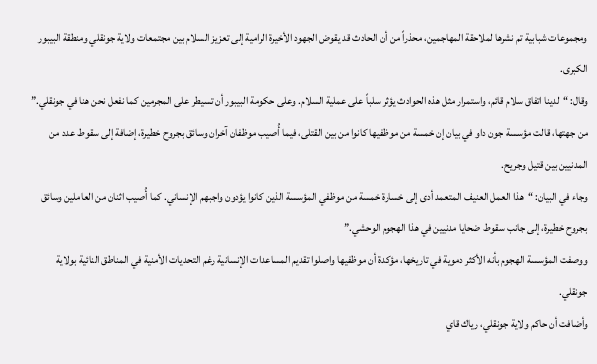ومجموعات شبابية تم نشرها لملاحقة المهاجمين، محذراً من أن الحادث قد يقوض الجهود الأخيرة الرامية إلى تعزيز السلام بين مجتمعات ولاية جونقلي ومنطقة البيبور الكبرى.
وقال: “لدينا اتفاق سلام قائم، واستمرار مثل هذه الحوادث يؤثر سلباً على عملية السلام. وعلى حكومة البيبور أن تسيطر على المجرمين كما نفعل نحن هنا في جونقلي.”
من جهتها، قالت مؤسسة جون داو في بيان إن خمسة من موظفيها كانوا من بين القتلى، فيما أُصيب موظفان آخران وسائق بجروح خطيرة، إضافة إلى سقوط عدد من المدنيين بين قتيل وجريح.
وجاء في البيان: “هذا العمل العنيف المتعمد أدى إلى خسارة خمسة من موظفي المؤسسة الذين كانوا يؤدون واجبهم الإنساني. كما أُصيب اثنان من العاملين وسائق بجروح خطيرة، إلى جانب سقوط ضحايا مدنيين في هذا الهجوم الوحشي.”
ووصفت المؤسسة الهجوم بأنه الأكثر دموية في تاريخها، مؤكدة أن موظفيها واصلوا تقديم المساعدات الإنسانية رغم التحديات الأمنية في المناطق النائية بولاية جونقلي.
وأضافت أن حاكم ولاية جونقلي، رياك قاي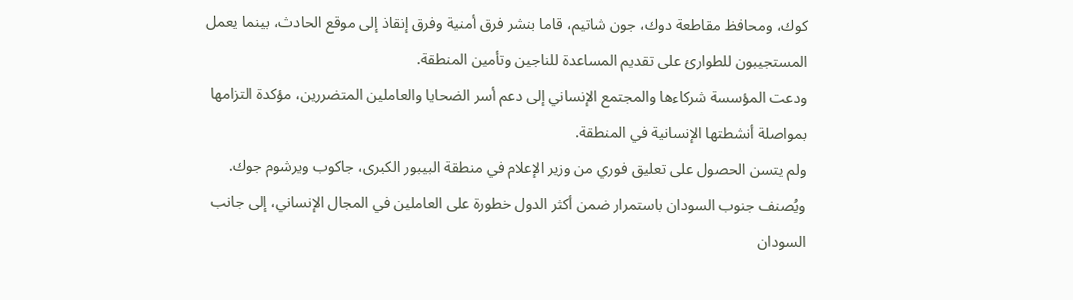كوك، ومحافظ مقاطعة دوك، جون شاتيم، قاما بنشر فرق أمنية وفرق إنقاذ إلى موقع الحادث، بينما يعمل المستجيبون للطوارئ على تقديم المساعدة للناجين وتأمين المنطقة.
ودعت المؤسسة شركاءها والمجتمع الإنساني إلى دعم أسر الضحايا والعاملين المتضررين، مؤكدة التزامها بمواصلة أنشطتها الإنسانية في المنطقة.
ولم يتسن الحصول على تعليق فوري من وزير الإعلام في منطقة البيبور الكبرى، جاكوب ويرشوم جوك.
ويُصنف جنوب السودان باستمرار ضمن أكثر الدول خطورة على العاملين في المجال الإنساني، إلى جانب السودان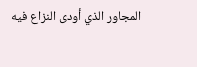المجاور الذي أودى النزاع فيه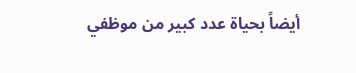أيضاً بحياة عدد كبير من موظفي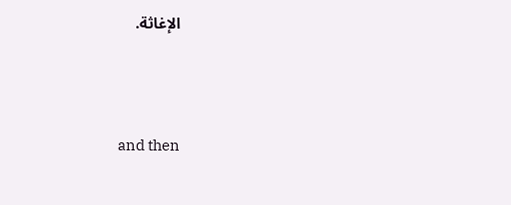الإغاثة.




and then